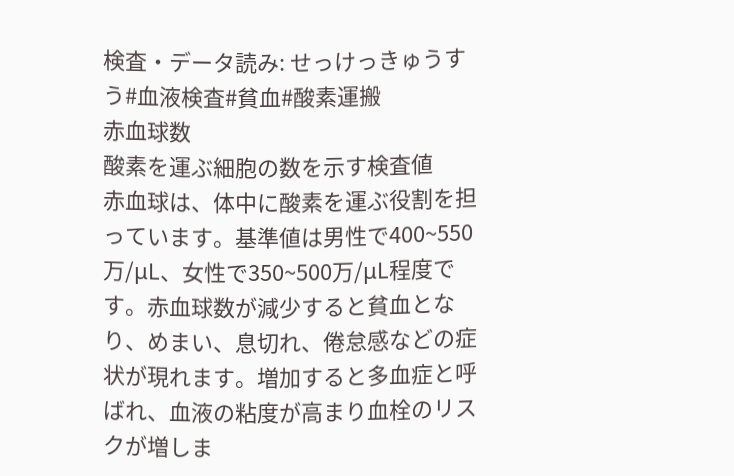検査・データ読み: せっけっきゅうすう#血液検査#貧血#酸素運搬
赤血球数
酸素を運ぶ細胞の数を示す検査値
赤血球は、体中に酸素を運ぶ役割を担っています。基準値は男性で400~550万/μL、女性で350~500万/μL程度です。赤血球数が減少すると貧血となり、めまい、息切れ、倦怠感などの症状が現れます。増加すると多血症と呼ばれ、血液の粘度が高まり血栓のリスクが増しま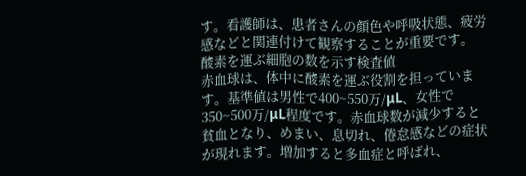す。看護師は、患者さんの顔色や呼吸状態、疲労感などと関連付けて観察することが重要です。
酸素を運ぶ細胞の数を示す検査値
赤血球は、体中に酸素を運ぶ役割を担っています。基準値は男性で400~550万/μL、女性で350~500万/μL程度です。赤血球数が減少すると貧血となり、めまい、息切れ、倦怠感などの症状が現れます。増加すると多血症と呼ばれ、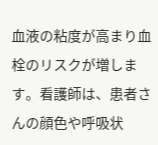血液の粘度が高まり血栓のリスクが増します。看護師は、患者さんの顔色や呼吸状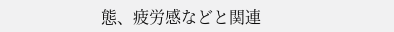態、疲労感などと関連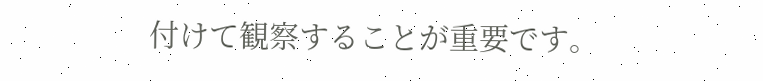付けて観察することが重要です。